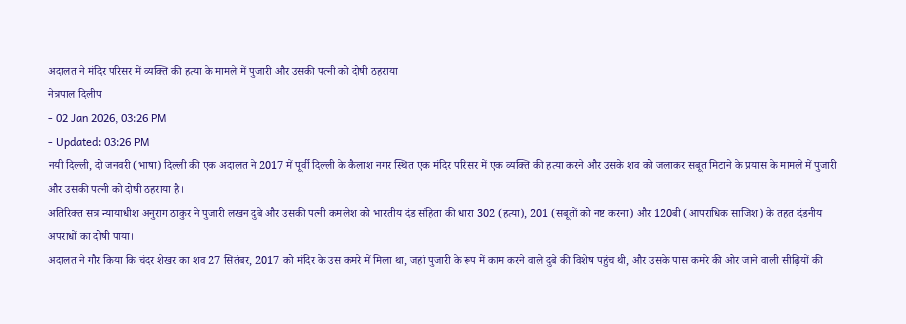अदालत ने मंदिर परिसर में व्यक्ति की हत्या के मामले में पुजारी और उसकी पत्नी को दोषी ठहराया
नेत्रपाल दिलीप
- 02 Jan 2026, 03:26 PM
- Updated: 03:26 PM
नयी दिल्ली, दो जनवरी (भाषा) दिल्ली की एक अदालत ने 2017 में पूर्वी दिल्ली के कैलाश नगर स्थित एक मंदिर परिसर में एक व्यक्ति की हत्या करने और उसके शव को जलाकर सबूत मिटाने के प्रयास के मामले में पुजारी और उसकी पत्नी को दोषी ठहराया है।
अतिरिक्त सत्र न्यायाधीश अनुराग ठाकुर ने पुजारी लखन दुबे और उसकी पत्नी कमलेश को भारतीय दंड संहिता की धारा 302 (हत्या), 201 (सबूतों को नष्ट करना) और 120बी (आपराधिक साजिश) के तहत दंडनीय अपराधों का दोषी पाया।
अदालत ने गौर किया कि चंदर शेखर का शव 27 सितंबर, 2017 को मंदिर के उस कमरे में मिला था, जहां पुजारी के रूप में काम करने वाले दुबे की विशेष पहुंच थी, और उसके पास कमरे की ओर जाने वाली सीढ़ियों की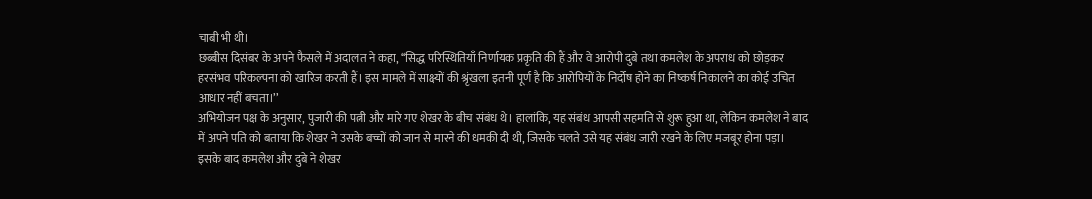चाबी भी थी।
छब्बीस दिसंबर के अपने फैसले में अदालत ने कहा, ‘‘सिद्ध परिस्थितियाँ निर्णायक प्रकृति की हैं और वे आरोपी दुबे तथा कमलेश के अपराध को छोड़कर हरसंभव परिकल्पना को खारिज करती हैं। इस मामले में साक्ष्यों की श्रृंखला इतनी पूर्ण है कि आरोपियों के निर्दोष होने का निष्कर्ष निकालने का कोई उचित आधार नहीं बचता।’’
अभियोजन पक्ष के अनुसार, पुजारी की पत्नी और मारे गए शेखर के बीच संबंध थे। हालांकि, यह संबंध आपसी सहमति से शुरू हुआ था, लेकिन कमलेश ने बाद में अपने पति को बताया कि शेखर ने उसके बच्चों को जान से मारने की धमकी दी थी, जिसके चलते उसे यह संबंध जारी रखने के लिए मजबूर होना पड़ा।
इसके बाद कमलेश और दुबे ने शेखर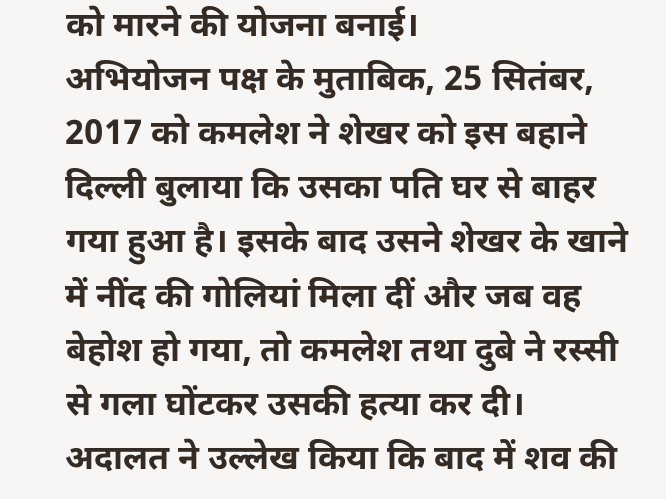को मारने की योजना बनाई।
अभियोजन पक्ष के मुताबिक, 25 सितंबर, 2017 को कमलेश ने शेखर को इस बहाने दिल्ली बुलाया कि उसका पति घर से बाहर गया हुआ है। इसके बाद उसने शेखर के खाने में नींद की गोलियां मिला दीं और जब वह बेहोश हो गया, तो कमलेश तथा दुबे ने रस्सी से गला घोंटकर उसकी हत्या कर दी।
अदालत ने उल्लेख किया कि बाद में शव की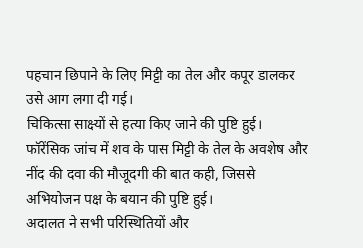पहचान छिपाने के लिए मिट्टी का तेल और कपूर डालकर उसे आग लगा दी गई।
चिकित्सा साक्ष्यों से हत्या किए जाने की पुष्टि हुई।
फॉरेंसिक जांच में शव के पास मिट्टी के तेल के अवशेष और नींद की दवा की मौजूदगी की बात कही, जिससे अभियोजन पक्ष के बयान की पुष्टि हुई।
अदालत ने सभी परिस्थितियों और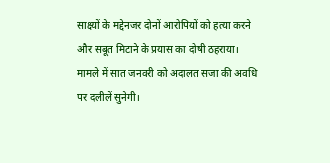साक्ष्यों के मद्देनजर दोनों आरोपियों को हत्या करने और सबूत मिटाने के प्रयास का दोषी ठहराया।
मामले में सात जनवरी को अदालत सजा की अवधि पर दलीलें सुनेगी।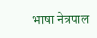भाषा नेत्रपाल